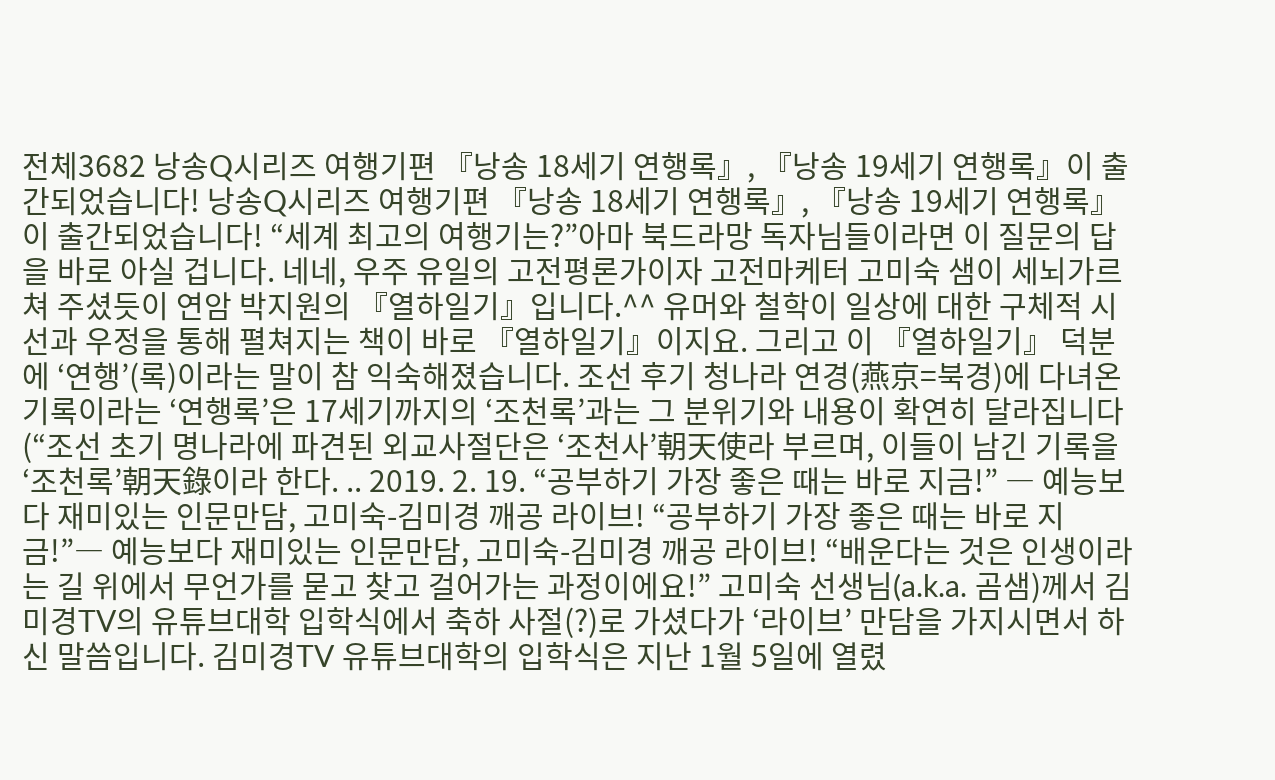전체3682 낭송Q시리즈 여행기편 『낭송 18세기 연행록』, 『낭송 19세기 연행록』이 출간되었습니다! 낭송Q시리즈 여행기편 『낭송 18세기 연행록』, 『낭송 19세기 연행록』이 출간되었습니다! “세계 최고의 여행기는?”아마 북드라망 독자님들이라면 이 질문의 답을 바로 아실 겁니다. 네네, 우주 유일의 고전평론가이자 고전마케터 고미숙 샘이 세뇌가르쳐 주셨듯이 연암 박지원의 『열하일기』입니다.^^ 유머와 철학이 일상에 대한 구체적 시선과 우정을 통해 펼쳐지는 책이 바로 『열하일기』이지요. 그리고 이 『열하일기』 덕분에 ‘연행’(록)이라는 말이 참 익숙해졌습니다. 조선 후기 청나라 연경(燕京=북경)에 다녀온 기록이라는 ‘연행록’은 17세기까지의 ‘조천록’과는 그 분위기와 내용이 확연히 달라집니다(“조선 초기 명나라에 파견된 외교사절단은 ‘조천사’朝天使라 부르며, 이들이 남긴 기록을 ‘조천록’朝天錄이라 한다. .. 2019. 2. 19. “공부하기 가장 좋은 때는 바로 지금!” ― 예능보다 재미있는 인문만담, 고미숙-김미경 깨공 라이브! “공부하기 가장 좋은 때는 바로 지금!”― 예능보다 재미있는 인문만담, 고미숙-김미경 깨공 라이브! “배운다는 것은 인생이라는 길 위에서 무언가를 묻고 찾고 걸어가는 과정이에요!” 고미숙 선생님(a.k.a. 곰샘)께서 김미경TV의 유튜브대학 입학식에서 축하 사절(?)로 가셨다가 ‘라이브’ 만담을 가지시면서 하신 말씀입니다. 김미경TV 유튜브대학의 입학식은 지난 1월 5일에 열렸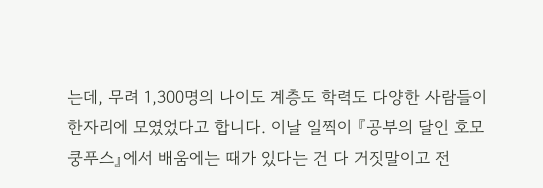는데, 무려 1,300명의 나이도 계층도 학력도 다양한 사람들이 한자리에 모였었다고 합니다. 이날 일찍이 『공부의 달인 호모 쿵푸스』에서 배움에는 때가 있다는 건 다 거짓말이고 전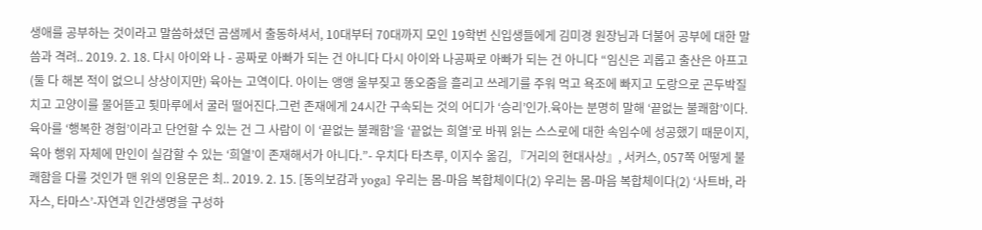생애를 공부하는 것이라고 말씀하셨던 곰샘께서 출동하셔서, 10대부터 70대까지 모인 19학번 신입생들에게 김미경 원장님과 더불어 공부에 대한 말씀과 격려.. 2019. 2. 18. 다시 아이와 나 - 공짜로 아빠가 되는 건 아니다 다시 아이와 나공짜로 아빠가 되는 건 아니다 “임신은 괴롭고 출산은 아프고(둘 다 해본 적이 없으니 상상이지만) 육아는 고역이다. 아이는 앵앵 울부짖고 똥오줌을 흘리고 쓰레기를 주워 먹고 욕조에 빠지고 도랑으로 곤두박질치고 고양이를 물어뜯고 툇마루에서 굴러 떨어진다.그런 존재에게 24시간 구속되는 것의 어디가 ‘승리’인가.육아는 분명히 말해 ‘끝없는 불쾌함’이다.육아를 ‘행복한 경험’이라고 단언할 수 있는 건 그 사람이 이 ‘끝없는 불쾌함’을 ‘끝없는 희열’로 바꿔 읽는 스스로에 대한 속임수에 성공했기 때문이지, 육아 행위 자체에 만인이 실감할 수 있는 ‘희열’이 존재해서가 아니다.”- 우치다 타츠루, 이지수 옮김, 『거리의 현대사상』, 서커스, 057쪽 어떻게 불쾌함을 다룰 것인가 맨 위의 인용문은 최.. 2019. 2. 15. [동의보감과 yoga] 우리는 몸-마음 복합체이다(2) 우리는 몸-마음 복합체이다(2) ‘사트바, 라자스, 타마스’-자연과 인간생명을 구성하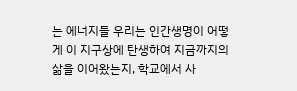는 에너지들 우리는 인간생명이 어떻게 이 지구상에 탄생하여 지금까지의 삶을 이어왔는지, 학교에서 사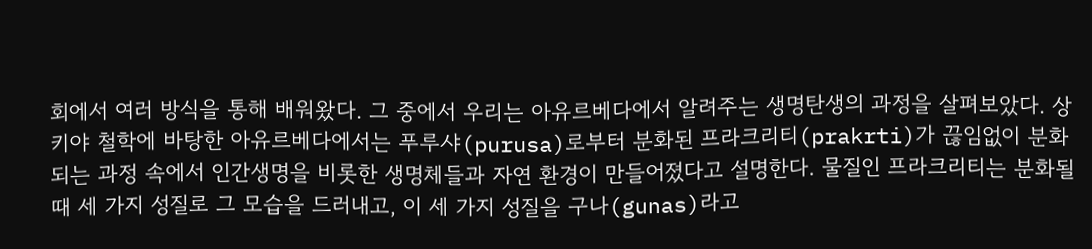회에서 여러 방식을 통해 배워왔다. 그 중에서 우리는 아유르베다에서 알려주는 생명탄생의 과정을 살펴보았다. 상키야 철학에 바탕한 아유르베다에서는 푸루샤(purusa)로부터 분화된 프라크리티(prakrti)가 끊임없이 분화되는 과정 속에서 인간생명을 비롯한 생명체들과 자연 환경이 만들어졌다고 설명한다. 물질인 프라크리티는 분화될 때 세 가지 성질로 그 모습을 드러내고, 이 세 가지 성질을 구나(gunas)라고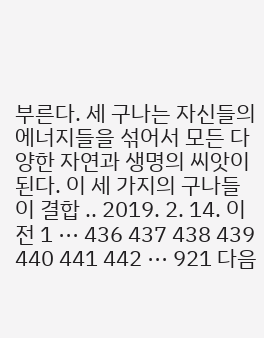부른다. 세 구나는 자신들의 에너지들을 섞어서 모든 다양한 자연과 생명의 씨앗이 된다. 이 세 가지의 구나들이 결합 .. 2019. 2. 14. 이전 1 ··· 436 437 438 439 440 441 442 ··· 921 다음